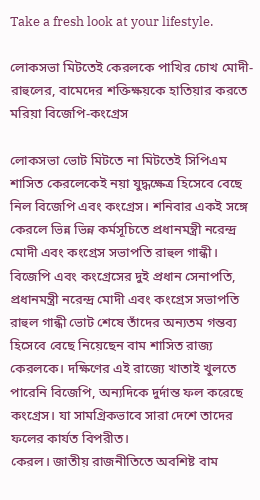Take a fresh look at your lifestyle.

লোকসভা মিটতেই কেরলকে পাখির চোখ মোদী-রাহুলের, বামেদের শক্তিক্ষয়কে হাতিয়ার করতে মরিয়া বিজেপি-কংগ্রেস

লোকসভা ভোট মিটতে না মিটতেই সিপিএম শাসিত কেরলেকেই নয়া যুদ্ধক্ষেত্র হিসেবে বেছে নিল বিজেপি এবং কংগ্রেস। শনিবার একই সঙ্গে কেরলে ভিন্ন ভিন্ন কর্মসূচিতে প্রধানমন্ত্রী নরেন্দ্র মোদী এবং কংগ্রেস সভাপতি রাহুল গান্ধী।
বিজেপি এবং কংগ্রেসের দুই প্রধান সেনাপতি, প্রধানমন্ত্রী নরেন্দ্র মোদী এবং কংগ্রেস সভাপতি রাহুল গান্ধী ভোট শেষে তাঁদের অন্যতম গন্তব্য হিসেবে বেছে নিয়েছেন বাম শাসিত রাজ্য কেরলকে। দক্ষিণের এই রাজ্যে খাতাই খুলতে পারেনি বিজেপি, অন্যদিকে দুর্দান্ত ফল করেছে কংগ্রেস। যা সামগ্রিকভাবে সারা দেশে তাদের ফলের কার্যত বিপরীত।
কেরল। জাতীয় রাজনীতিতে অবশিষ্ট বাম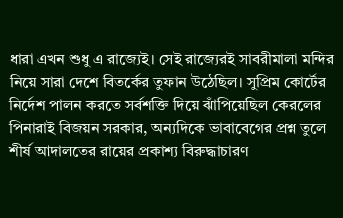ধারা এখন শুধু এ রাজ্যেই। সেই রাজ্যেরই সাবরীমালা মন্দির নিয়ে সারা দেশে বিতর্কের তুফান উঠেছিল। সুপ্রিম কোর্টের নির্দেশ পালন করতে সর্বশক্তি দিয়ে ঝাঁপিয়েছিল কেরলের পিনারাই বিজয়ন সরকার, অন্যদিকে ভাবাবেগের প্রশ্ন তুলে শীর্ষ আদালতের রায়ের প্রকাশ্য বিরুদ্ধাচারণ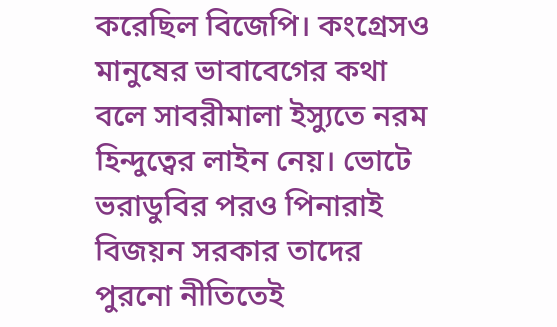করেছিল বিজেপি। কংগ্রেসও মানুষের ভাবাবেগের কথা বলে সাবরীমালা ইস্যুতে নরম হিন্দুত্বের লাইন নেয়। ভোটে ভরাডুবির পরও পিনারাই বিজয়ন সরকার তাদের পুরনো নীতিতেই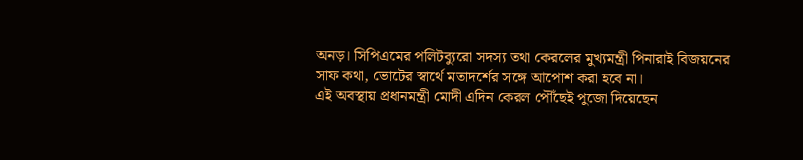অনড়। সিপিএমের পলিটব্যুরো সদস্য তথা কেরলের মুখ্যমন্ত্রী পিনারাই বিজয়নের সাফ কথা, ভোটের স্বার্থে মতাদর্শের সঙ্গে আপোশ করা হবে না।
এই অবস্থায় প্রধানমন্ত্রী মোদী এদিন কেরল পৌঁছেই পুজো দিয়েছেন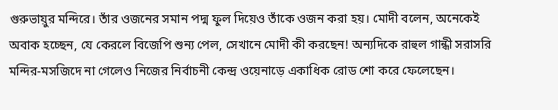গুরুভায়ুর মন্দিরে। তাঁর ওজনের সমান পদ্ম ফুল দিয়েও তাঁকে ওজন করা হয়। মোদী বলেন, অনেকেই অবাক হচ্ছেন, যে কেরলে বিজেপি শুন্য পেল, সেখানে মোদী কী করছেন! অন্যদিকে রাহুল গান্ধী সরাসরি মন্দির-মসজিদে না গেলেও নিজের নির্বাচনী কেন্দ্র ওয়েনাড়ে একাধিক রোড শো করে ফেলেছেন।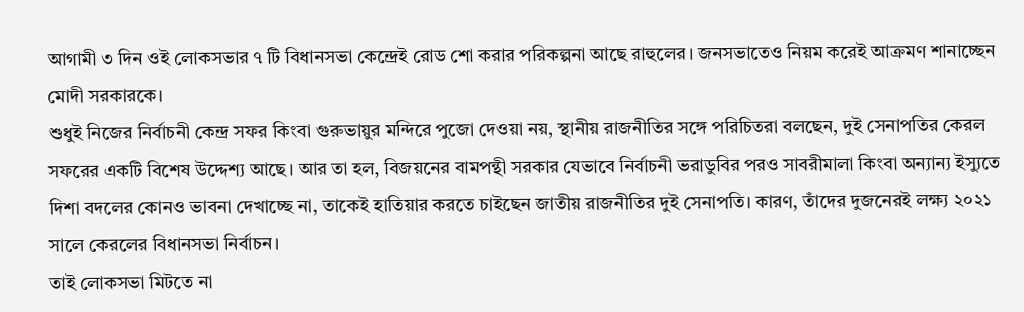আগামী ৩ দিন ওই লোকসভার ৭ টি বিধানসভা কেন্দ্রেই রোড শো করার পরিকল্পনা আছে রাহুলের। জনসভাতেও নিয়ম করেই আক্রমণ শানাচ্ছেন মোদী সরকারকে।
শুধুই নিজের নির্বাচনী কেন্দ্র সফর কিংবা গুরুভায়ুর মন্দিরে পুজো দেওয়া নয়, স্থানীয় রাজনীতির সঙ্গে পরিচিতরা বলছেন, দুই সেনাপতির কেরল সফরের একটি বিশেষ উদ্দেশ্য আছে। আর তা হল, বিজয়নের বামপন্থী সরকার যেভাবে নির্বাচনী ভরাডুবির পরও সাবরীমালা কিংবা অন্যান্য ইস্যুতে দিশা বদলের কোনও ভাবনা দেখাচ্ছে না, তাকেই হাতিয়ার করতে চাইছেন জাতীয় রাজনীতির দুই সেনাপতি। কারণ, তাঁদের দুজনেরই লক্ষ্য ২০২১ সালে কেরলের বিধানসভা নির্বাচন।
তাই লোকসভা মিটতে না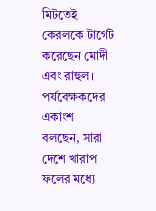মিটতেই কেরলকে টার্গেট করেছেন মোদী এবং রাহুল। পর্যবেক্ষকদের একাংশ বলছেন, সারা দেশে খারাপ ফলের মধ্যে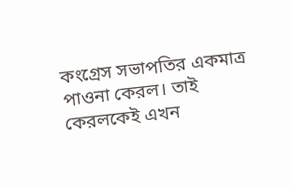কংগ্রেস সভাপতির একমাত্র পাওনা কেরল। তাই কেরলকেই এখন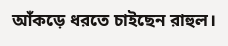আঁকড়ে ধরতে চাইছেন রাহুল।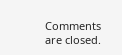Comments are closed.